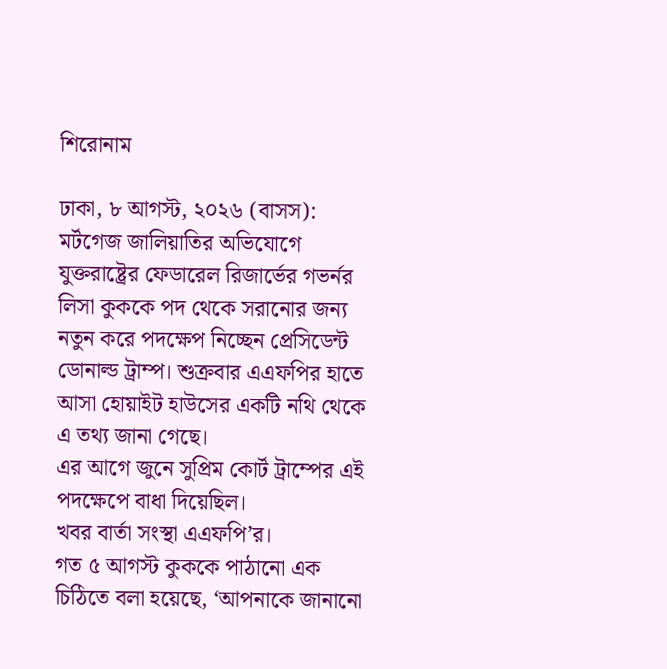শিরোনাম

ঢাকা, ৮ আগস্ট, ২০২৬ (বাসস): মর্টগেজ জালিয়াতির অভিযোগে যুক্তরাষ্ট্রের ফেডারেল রিজার্ভের গভর্নর লিসা কুককে পদ থেকে সরানোর জন্য নতুন করে পদক্ষেপ নিচ্ছেন প্রেসিডেন্ট ডোনাল্ড ট্রাম্প। শুক্রবার এএফপির হাতে আসা হোয়াইট হাউসের একটি নথি থেকে এ তথ্য জানা গেছে।
এর আগে জুনে সুপ্রিম কোর্ট ট্রাম্পের এই পদক্ষেপে বাধা দিয়েছিল।
খবর বার্তা সংস্থা এএফপি’র।
গত ৫ আগস্ট কুককে পাঠানো এক চিঠিতে বলা হয়েছে, ‘আপনাকে জানানো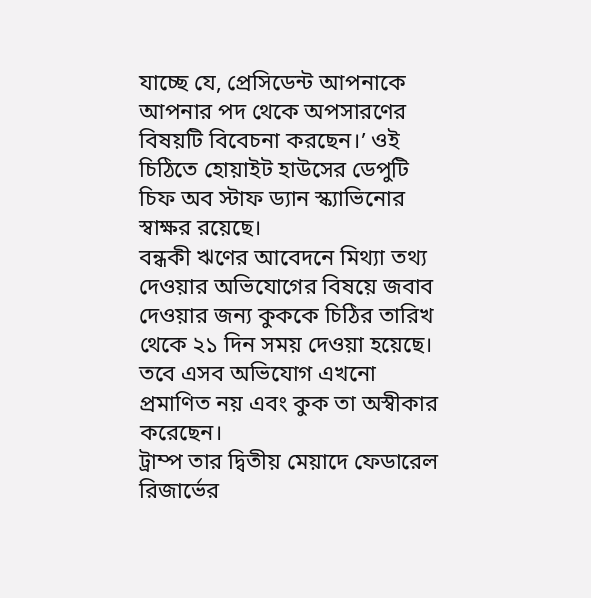যাচ্ছে যে, প্রেসিডেন্ট আপনাকে আপনার পদ থেকে অপসারণের বিষয়টি বিবেচনা করছেন।’ ওই চিঠিতে হোয়াইট হাউসের ডেপুটি চিফ অব স্টাফ ড্যান স্ক্যাভিনোর স্বাক্ষর রয়েছে।
বন্ধকী ঋণের আবেদনে মিথ্যা তথ্য দেওয়ার অভিযোগের বিষয়ে জবাব দেওয়ার জন্য কুককে চিঠির তারিখ থেকে ২১ দিন সময় দেওয়া হয়েছে। তবে এসব অভিযোগ এখনো প্রমাণিত নয় এবং কুক তা অস্বীকার করেছেন।
ট্রাম্প তার দ্বিতীয় মেয়াদে ফেডারেল রিজার্ভের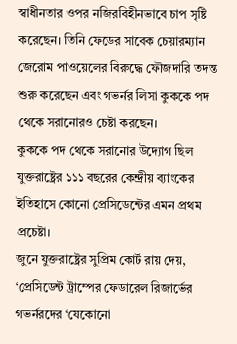স্বাধীনতার ওপর নজিরবিহীনভাবে চাপ সৃষ্টি করেছেন। তিনি ফেডের সাবেক চেয়ারম্যান জেরোম পাওয়েলের বিরুদ্ধে ফৌজদারি তদন্ত শুরু করেছেন এবং গভর্নর লিসা কুককে পদ থেকে সরানোরও চেষ্টা করছেন।
কুককে পদ থেকে সরানোর উদ্যোগ ছিল যুক্তরাষ্ট্রের ১১১ বছরের কেন্দ্রীয় ব্যাংকের ইতিহাসে কোনো প্রেসিডেন্টের এমন প্রথম প্রচেষ্টা।
জুনে যুক্তরাষ্ট্রের সুপ্রিম কোর্ট রায় দেয়, ‘প্রেসিডেন্ট ট্রাম্পের ফেডারেল রিজার্ভের গভর্নরদের ‘যেকোনো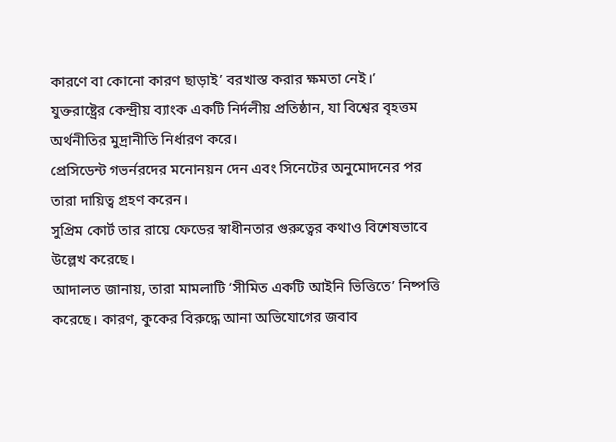কারণে বা কোনো কারণ ছাড়াই’ বরখাস্ত করার ক্ষমতা নেই।’
যুক্তরাষ্ট্রের কেন্দ্রীয় ব্যাংক একটি নির্দলীয় প্রতিষ্ঠান, যা বিশ্বের বৃহত্তম অর্থনীতির মুদ্রানীতি নির্ধারণ করে।
প্রেসিডেন্ট গভর্নরদের মনোনয়ন দেন এবং সিনেটের অনুমোদনের পর তারা দায়িত্ব গ্রহণ করেন।
সুপ্রিম কোর্ট তার রায়ে ফেডের স্বাধীনতার গুরুত্বের কথাও বিশেষভাবে উল্লেখ করেছে।
আদালত জানায়, তারা মামলাটি ‘সীমিত একটি আইনি ভিত্তিতে’ নিষ্পত্তি করেছে। কারণ, কুকের বিরুদ্ধে আনা অভিযোগের জবাব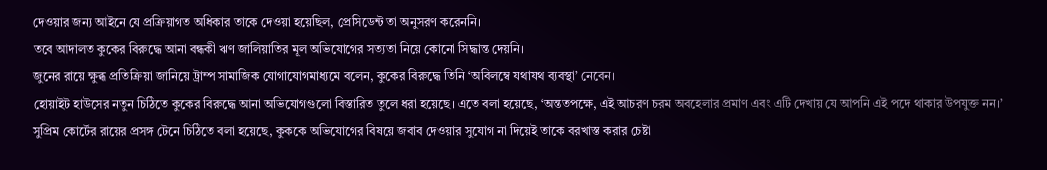দেওয়ার জন্য আইনে যে প্রক্রিয়াগত অধিকার তাকে দেওয়া হয়েছিল, প্রেসিডেন্ট তা অনুসরণ করেননি।
তবে আদালত কুকের বিরুদ্ধে আনা বন্ধকী ঋণ জালিয়াতির মূল অভিযোগের সত্যতা নিয়ে কোনো সিদ্ধান্ত দেয়নি।
জুনের রায়ে ক্ষুব্ধ প্রতিক্রিয়া জানিয়ে ট্রাম্প সামাজিক যোগাযোগমাধ্যমে বলেন, কুকের বিরুদ্ধে তিনি ‘অবিলম্বে যথাযথ ব্যবস্থা’ নেবেন।
হোয়াইট হাউসের নতুন চিঠিতে কুকের বিরুদ্ধে আনা অভিযোগগুলো বিস্তারিত তুলে ধরা হয়েছে। এতে বলা হয়েছে, ‘অন্ততপক্ষে, এই আচরণ চরম অবহেলার প্রমাণ এবং এটি দেখায় যে আপনি এই পদে থাকার উপযুক্ত নন।’
সুপ্রিম কোর্টের রায়ের প্রসঙ্গ টেনে চিঠিতে বলা হয়েছে, কুককে অভিযোগের বিষয়ে জবাব দেওয়ার সুযোগ না দিয়েই তাকে বরখাস্ত করার চেষ্টা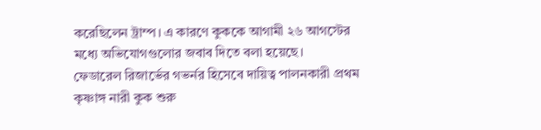করেছিলেন ট্রাম্প। এ কারণে কুককে আগামী ২৬ আগস্টের মধ্যে অভিযোগগুলোর জবাব দিতে বলা হয়েছে।
ফেডারেল রিজার্ভের গভর্নর হিসেবে দায়িত্ব পালনকারী প্রথম কৃষ্ণাঙ্গ নারী কুক শুরু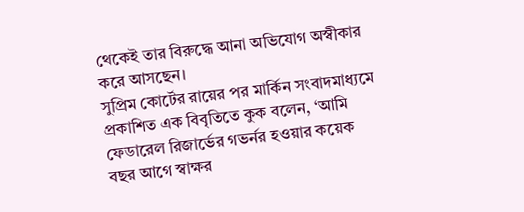থেকেই তার বিরুদ্ধে আনা অভিযোগ অস্বীকার করে আসছেন।
সুপ্রিম কোর্টের রায়ের পর মার্কিন সংবাদমাধ্যমে প্রকাশিত এক বিবৃতিতে কুক বলেন, ‘আমি ফেডারেল রিজার্ভের গভর্নর হওয়ার কয়েক বছর আগে স্বাক্ষর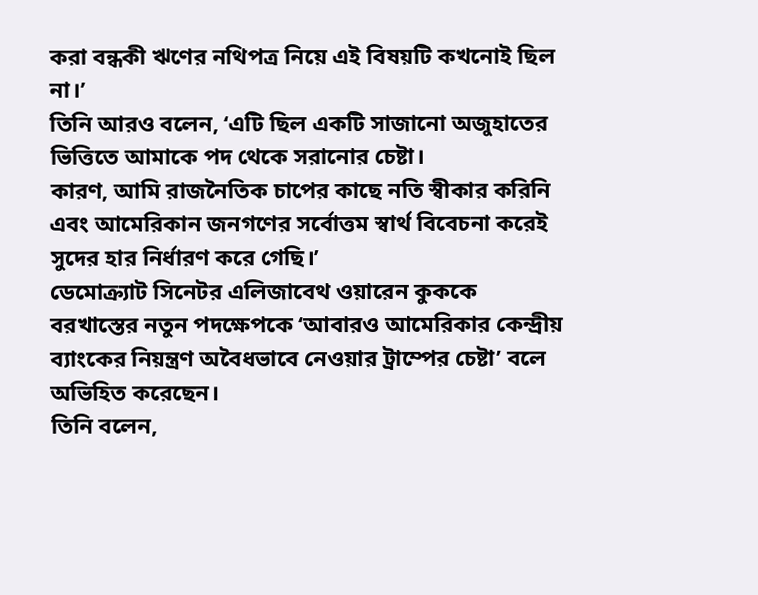করা বন্ধকী ঋণের নথিপত্র নিয়ে এই বিষয়টি কখনোই ছিল না।’
তিনি আরও বলেন, ‘এটি ছিল একটি সাজানো অজুহাতের ভিত্তিতে আমাকে পদ থেকে সরানোর চেষ্টা।
কারণ, আমি রাজনৈতিক চাপের কাছে নতি স্বীকার করিনি এবং আমেরিকান জনগণের সর্বোত্তম স্বার্থ বিবেচনা করেই সুদের হার নির্ধারণ করে গেছি।’
ডেমোক্র্যাট সিনেটর এলিজাবেথ ওয়ারেন কুককে বরখাস্তের নতুন পদক্ষেপকে ‘আবারও আমেরিকার কেন্দ্রীয় ব্যাংকের নিয়ন্ত্রণ অবৈধভাবে নেওয়ার ট্রাম্পের চেষ্টা’ বলে অভিহিত করেছেন।
তিনি বলেন,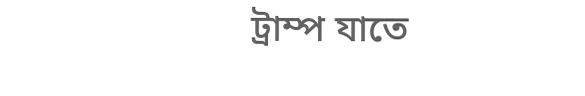ট্রাম্প যাতে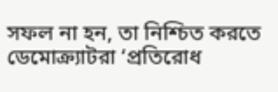সফল না হন, তা নিশ্চিত করতে ডেমোক্র্যাটরা ‘প্রতিরোধ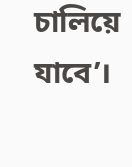চালিয়ে যাবে’।